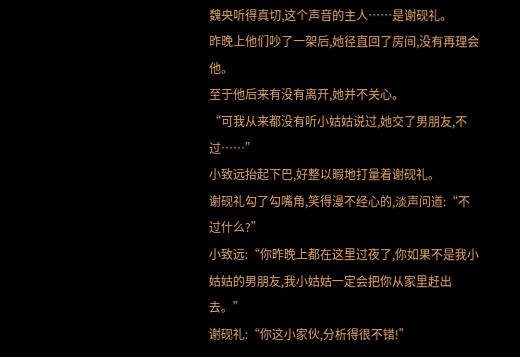魏央听得真切,这个声音的主人……是谢砚礼。
昨晚上他们吵了一架后,她径直回了房间,没有再理会他。
至于他后来有没有离开,她并不关心。
“可我从来都没有听小姑姑说过,她交了男朋友,不过……”
小致远抬起下巴,好整以暇地打量着谢砚礼。
谢砚礼勾了勾嘴角,笑得漫不经心的,淡声问道:“不过什么?”
小致远:“你昨晚上都在这里过夜了,你如果不是我小姑姑的男朋友,我小姑姑一定会把你从家里赶出去。”
谢砚礼:“你这小家伙,分析得很不错!”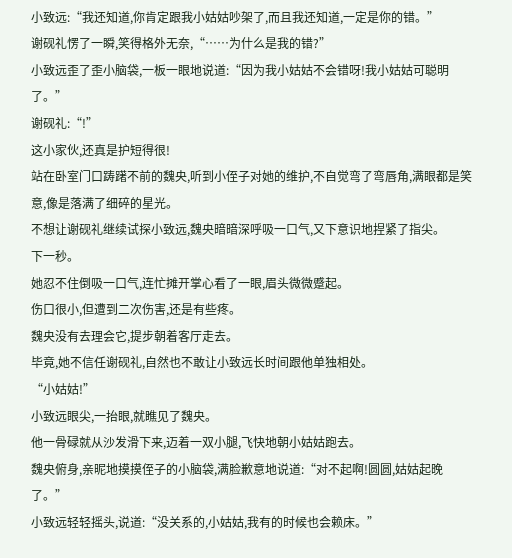小致远:“我还知道,你肯定跟我小姑姑吵架了,而且我还知道,一定是你的错。”
谢砚礼愣了一瞬,笑得格外无奈,“……为什么是我的错?”
小致远歪了歪小脑袋,一板一眼地说道:“因为我小姑姑不会错呀!我小姑姑可聪明了。”
谢砚礼:“!”
这小家伙,还真是护短得很!
站在卧室门口踌躇不前的魏央,听到小侄子对她的维护,不自觉弯了弯唇角,满眼都是笑意,像是落满了细碎的星光。
不想让谢砚礼继续试探小致远,魏央暗暗深呼吸一口气,又下意识地捏紧了指尖。
下一秒。
她忍不住倒吸一口气,连忙摊开掌心看了一眼,眉头微微蹙起。
伤口很小,但遭到二次伤害,还是有些疼。
魏央没有去理会它,提步朝着客厅走去。
毕竟,她不信任谢砚礼,自然也不敢让小致远长时间跟他单独相处。
“小姑姑!”
小致远眼尖,一抬眼,就瞧见了魏央。
他一骨碌就从沙发滑下来,迈着一双小腿,飞快地朝小姑姑跑去。
魏央俯身,亲昵地摸摸侄子的小脑袋,满脸歉意地说道:“对不起啊!圆圆,姑姑起晚了。”
小致远轻轻摇头,说道:“没关系的,小姑姑,我有的时候也会赖床。”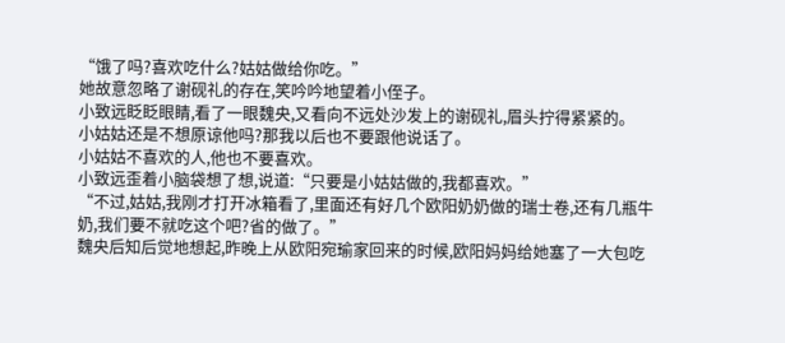“饿了吗?喜欢吃什么?姑姑做给你吃。”
她故意忽略了谢砚礼的存在,笑吟吟地望着小侄子。
小致远眨眨眼睛,看了一眼魏央,又看向不远处沙发上的谢砚礼,眉头拧得紧紧的。
小姑姑还是不想原谅他吗?那我以后也不要跟他说话了。
小姑姑不喜欢的人,他也不要喜欢。
小致远歪着小脑袋想了想,说道:“只要是小姑姑做的,我都喜欢。”
“不过,姑姑,我刚才打开冰箱看了,里面还有好几个欧阳奶奶做的瑞士卷,还有几瓶牛奶,我们要不就吃这个吧?省的做了。”
魏央后知后觉地想起,昨晚上从欧阳宛瑜家回来的时候,欧阳妈妈给她塞了一大包吃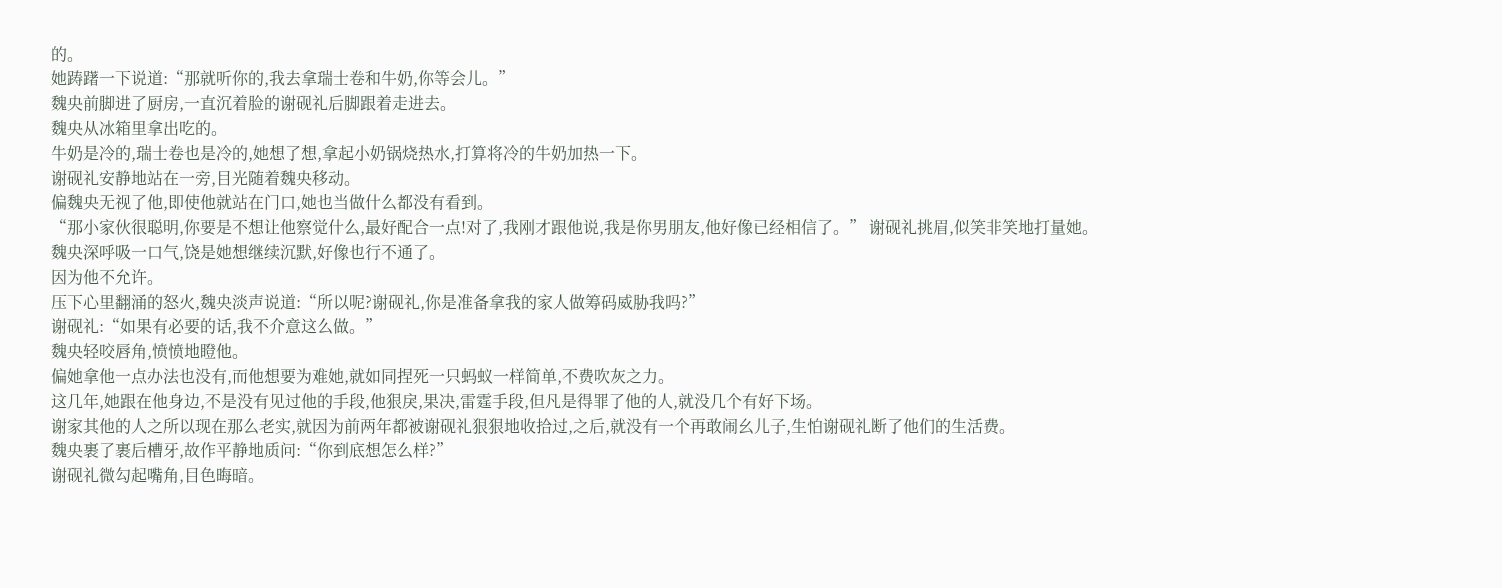的。
她踌躇一下说道:“那就听你的,我去拿瑞士卷和牛奶,你等会儿。”
魏央前脚进了厨房,一直沉着脸的谢砚礼后脚跟着走进去。
魏央从冰箱里拿出吃的。
牛奶是冷的,瑞士卷也是冷的,她想了想,拿起小奶锅烧热水,打算将冷的牛奶加热一下。
谢砚礼安静地站在一旁,目光随着魏央移动。
偏魏央无视了他,即使他就站在门口,她也当做什么都没有看到。
“那小家伙很聪明,你要是不想让他察觉什么,最好配合一点!对了,我刚才跟他说,我是你男朋友,他好像已经相信了。” 谢砚礼挑眉,似笑非笑地打量她。
魏央深呼吸一口气,饶是她想继续沉默,好像也行不通了。
因为他不允许。
压下心里翻涌的怒火,魏央淡声说道:“所以呢?谢砚礼,你是准备拿我的家人做筹码威胁我吗?”
谢砚礼:“如果有必要的话,我不介意这么做。”
魏央轻咬唇角,愤愤地瞪他。
偏她拿他一点办法也没有,而他想要为难她,就如同捏死一只蚂蚁一样简单,不费吹灰之力。
这几年,她跟在他身边,不是没有见过他的手段,他狠戾,果决,雷霆手段,但凡是得罪了他的人,就没几个有好下场。
谢家其他的人之所以现在那么老实,就因为前两年都被谢砚礼狠狠地收拾过,之后,就没有一个再敢闹幺儿子,生怕谢砚礼断了他们的生活费。
魏央裹了裹后槽牙,故作平静地质问:“你到底想怎么样?”
谢砚礼微勾起嘴角,目色晦暗。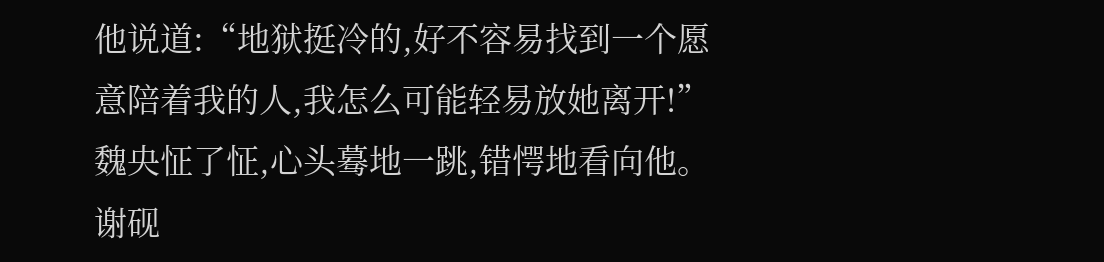他说道:“地狱挺冷的,好不容易找到一个愿意陪着我的人,我怎么可能轻易放她离开!”
魏央怔了怔,心头蓦地一跳,错愕地看向他。
谢砚